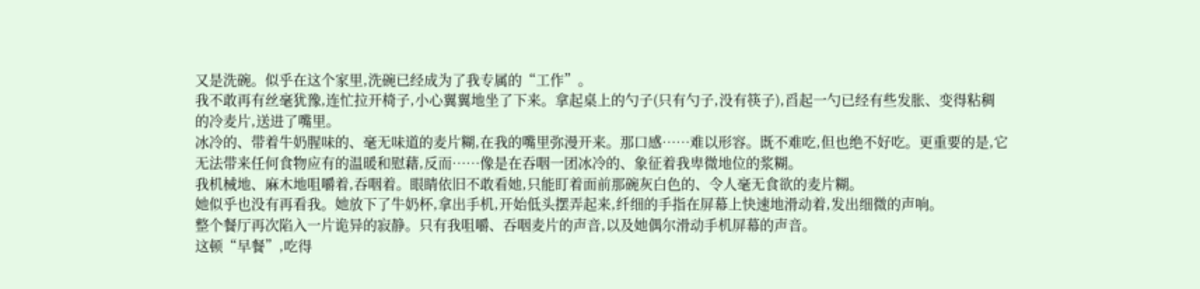又是洗碗。似乎在这个家里,洗碗已经成为了我专属的“工作”。
我不敢再有丝毫犹豫,连忙拉开椅子,小心翼翼地坐了下来。拿起桌上的勺子(只有勺子,没有筷子),舀起一勺已经有些发胀、变得粘稠的冷麦片,送进了嘴里。
冰冷的、带着牛奶腥味的、毫无味道的麦片糊,在我的嘴里弥漫开来。那口感……难以形容。既不难吃,但也绝不好吃。更重要的是,它无法带来任何食物应有的温暖和慰藉,反而……像是在吞咽一团冰冷的、象征着我卑微地位的浆糊。
我机械地、麻木地咀嚼着,吞咽着。眼睛依旧不敢看她,只能盯着面前那碗灰白色的、令人毫无食欲的麦片糊。
她似乎也没有再看我。她放下了牛奶杯,拿出手机,开始低头摆弄起来,纤细的手指在屏幕上快速地滑动着,发出细微的声响。
整个餐厅再次陷入一片诡异的寂静。只有我咀嚼、吞咽麦片的声音,以及她偶尔滑动手机屏幕的声音。
这顿“早餐”,吃得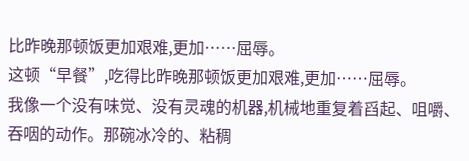比昨晚那顿饭更加艰难,更加……屈辱。
这顿“早餐”,吃得比昨晚那顿饭更加艰难,更加……屈辱。
我像一个没有味觉、没有灵魂的机器,机械地重复着舀起、咀嚼、吞咽的动作。那碗冰冷的、粘稠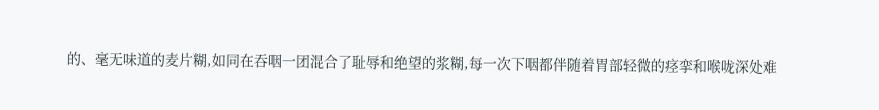的、毫无味道的麦片糊,如同在吞咽一团混合了耻辱和绝望的浆糊,每一次下咽都伴随着胃部轻微的痉挛和喉咙深处难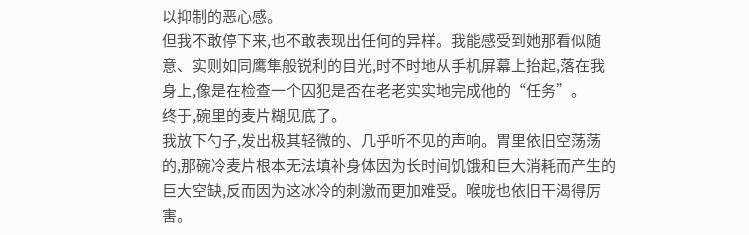以抑制的恶心感。
但我不敢停下来,也不敢表现出任何的异样。我能感受到她那看似随意、实则如同鹰隼般锐利的目光,时不时地从手机屏幕上抬起,落在我身上,像是在检查一个囚犯是否在老老实实地完成他的“任务”。
终于,碗里的麦片糊见底了。
我放下勺子,发出极其轻微的、几乎听不见的声响。胃里依旧空荡荡的,那碗冷麦片根本无法填补身体因为长时间饥饿和巨大消耗而产生的巨大空缺,反而因为这冰冷的刺激而更加难受。喉咙也依旧干渴得厉害。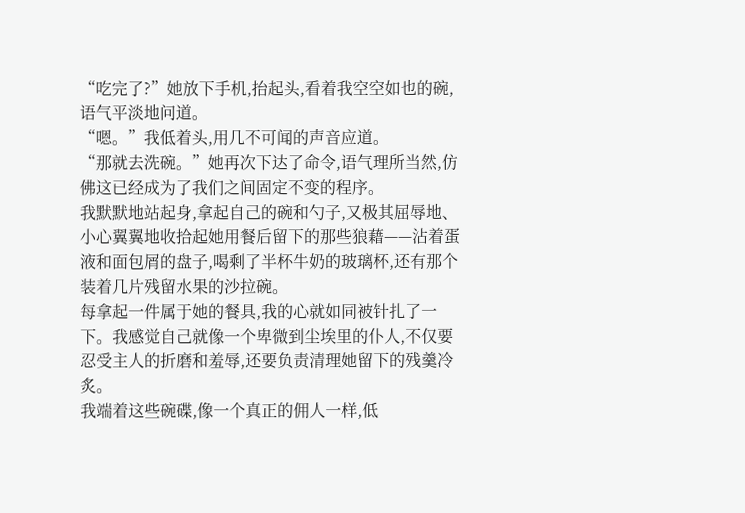“吃完了?”她放下手机,抬起头,看着我空空如也的碗,语气平淡地问道。
“嗯。”我低着头,用几不可闻的声音应道。
“那就去洗碗。”她再次下达了命令,语气理所当然,仿佛这已经成为了我们之间固定不变的程序。
我默默地站起身,拿起自己的碗和勺子,又极其屈辱地、小心翼翼地收拾起她用餐后留下的那些狼藉——沾着蛋液和面包屑的盘子,喝剩了半杯牛奶的玻璃杯,还有那个装着几片残留水果的沙拉碗。
每拿起一件属于她的餐具,我的心就如同被针扎了一下。我感觉自己就像一个卑微到尘埃里的仆人,不仅要忍受主人的折磨和羞辱,还要负责清理她留下的残羹冷炙。
我端着这些碗碟,像一个真正的佣人一样,低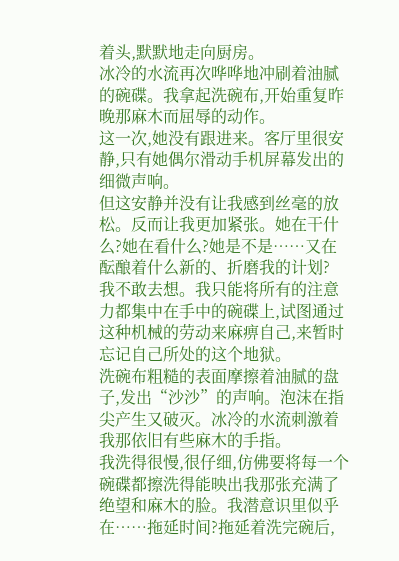着头,默默地走向厨房。
冰冷的水流再次哗哗地冲刷着油腻的碗碟。我拿起洗碗布,开始重复昨晚那麻木而屈辱的动作。
这一次,她没有跟进来。客厅里很安静,只有她偶尔滑动手机屏幕发出的细微声响。
但这安静并没有让我感到丝毫的放松。反而让我更加紧张。她在干什么?她在看什么?她是不是……又在酝酿着什么新的、折磨我的计划?
我不敢去想。我只能将所有的注意力都集中在手中的碗碟上,试图通过这种机械的劳动来麻痹自己,来暂时忘记自己所处的这个地狱。
洗碗布粗糙的表面摩擦着油腻的盘子,发出“沙沙”的声响。泡沫在指尖产生又破灭。冰冷的水流刺激着我那依旧有些麻木的手指。
我洗得很慢,很仔细,仿佛要将每一个碗碟都擦洗得能映出我那张充满了绝望和麻木的脸。我潜意识里似乎在……拖延时间?拖延着洗完碗后,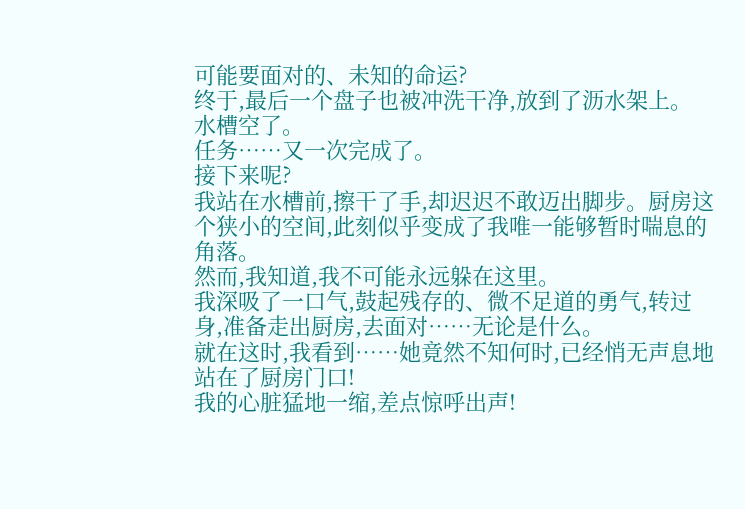可能要面对的、未知的命运?
终于,最后一个盘子也被冲洗干净,放到了沥水架上。
水槽空了。
任务……又一次完成了。
接下来呢?
我站在水槽前,擦干了手,却迟迟不敢迈出脚步。厨房这个狭小的空间,此刻似乎变成了我唯一能够暂时喘息的角落。
然而,我知道,我不可能永远躲在这里。
我深吸了一口气,鼓起残存的、微不足道的勇气,转过身,准备走出厨房,去面对……无论是什么。
就在这时,我看到……她竟然不知何时,已经悄无声息地站在了厨房门口!
我的心脏猛地一缩,差点惊呼出声!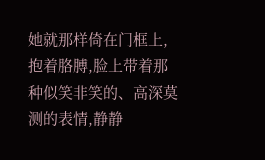她就那样倚在门框上,抱着胳膊,脸上带着那种似笑非笑的、高深莫测的表情,静静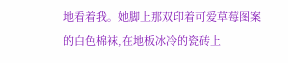地看着我。她脚上那双印着可爱草莓图案的白色棉袜,在地板冰冷的瓷砖上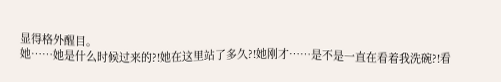显得格外醒目。
她……她是什么时候过来的?!她在这里站了多久?!她刚才……是不是一直在看着我洗碗?!看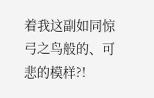着我这副如同惊弓之鸟般的、可悲的模样?!